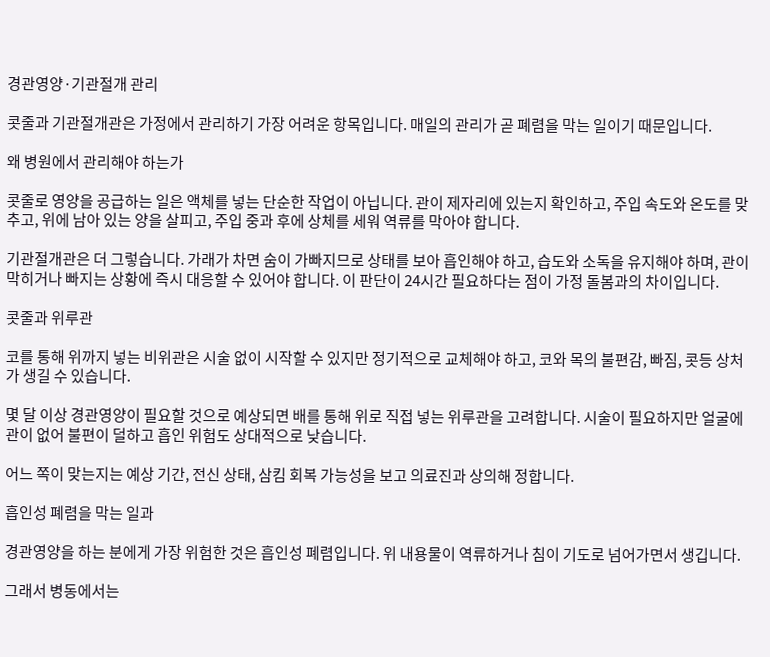경관영양·기관절개 관리

콧줄과 기관절개관은 가정에서 관리하기 가장 어려운 항목입니다. 매일의 관리가 곧 폐렴을 막는 일이기 때문입니다.

왜 병원에서 관리해야 하는가

콧줄로 영양을 공급하는 일은 액체를 넣는 단순한 작업이 아닙니다. 관이 제자리에 있는지 확인하고, 주입 속도와 온도를 맞추고, 위에 남아 있는 양을 살피고, 주입 중과 후에 상체를 세워 역류를 막아야 합니다.

기관절개관은 더 그렇습니다. 가래가 차면 숨이 가빠지므로 상태를 보아 흡인해야 하고, 습도와 소독을 유지해야 하며, 관이 막히거나 빠지는 상황에 즉시 대응할 수 있어야 합니다. 이 판단이 24시간 필요하다는 점이 가정 돌봄과의 차이입니다.

콧줄과 위루관

코를 통해 위까지 넣는 비위관은 시술 없이 시작할 수 있지만 정기적으로 교체해야 하고, 코와 목의 불편감, 빠짐, 콧등 상처가 생길 수 있습니다.

몇 달 이상 경관영양이 필요할 것으로 예상되면 배를 통해 위로 직접 넣는 위루관을 고려합니다. 시술이 필요하지만 얼굴에 관이 없어 불편이 덜하고 흡인 위험도 상대적으로 낮습니다.

어느 쪽이 맞는지는 예상 기간, 전신 상태, 삼킴 회복 가능성을 보고 의료진과 상의해 정합니다.

흡인성 폐렴을 막는 일과

경관영양을 하는 분에게 가장 위험한 것은 흡인성 폐렴입니다. 위 내용물이 역류하거나 침이 기도로 넘어가면서 생깁니다.

그래서 병동에서는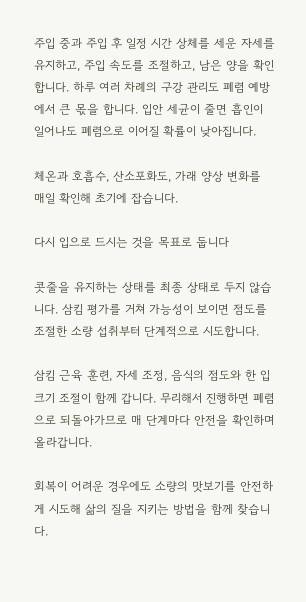주입 중과 주입 후 일정 시간 상체를 세운 자세를 유지하고, 주입 속도를 조절하고, 남은 양을 확인합니다. 하루 여러 차례의 구강 관리도 폐렴 예방에서 큰 몫을 합니다. 입안 세균이 줄면 흡인이 일어나도 폐렴으로 이어질 확률이 낮아집니다.

체온과 호흡수, 산소포화도, 가래 양상 변화를 매일 확인해 초기에 잡습니다.

다시 입으로 드시는 것을 목표로 둡니다

콧줄을 유지하는 상태를 최종 상태로 두지 않습니다. 삼킴 평가를 거쳐 가능성이 보이면 점도를 조절한 소량 섭취부터 단계적으로 시도합니다.

삼킴 근육 훈련, 자세 조정, 음식의 점도와 한 입 크기 조절이 함께 갑니다. 무리해서 진행하면 폐렴으로 되돌아가므로 매 단계마다 안전을 확인하며 올라갑니다.

회복이 어려운 경우에도 소량의 맛보기를 안전하게 시도해 삶의 질을 지키는 방법을 함께 찾습니다.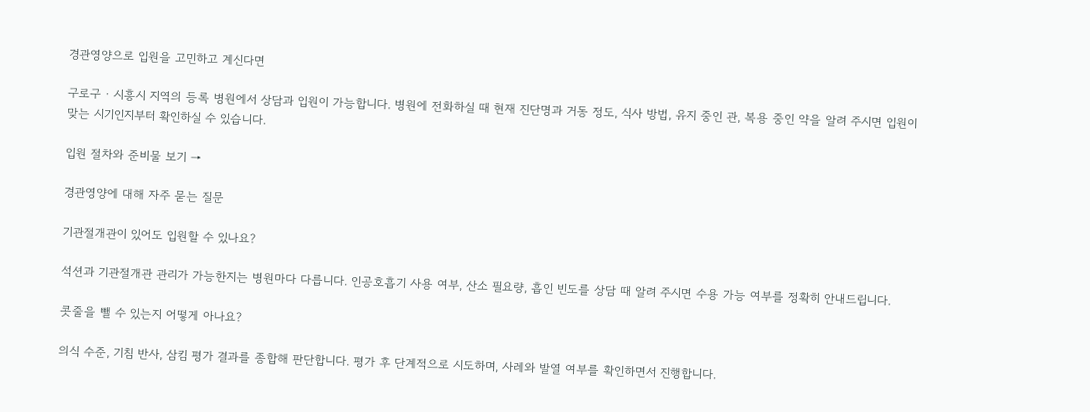경관영양으로 입원을 고민하고 계신다면

구로구 · 시흥시 지역의 등록 병원에서 상담과 입원이 가능합니다. 병원에 전화하실 때 현재 진단명과 거동 정도, 식사 방법, 유지 중인 관, 복용 중인 약을 알려 주시면 입원이 맞는 시기인지부터 확인하실 수 있습니다.

입원 절차와 준비물 보기 →

경관영양에 대해 자주 묻는 질문

기관절개관이 있어도 입원할 수 있나요?

석션과 기관절개관 관리가 가능한지는 병원마다 다릅니다. 인공호흡기 사용 여부, 산소 필요량, 흡인 빈도를 상담 때 알려 주시면 수용 가능 여부를 정확히 안내드립니다.

콧줄을 뺄 수 있는지 어떻게 아나요?

의식 수준, 기침 반사, 삼킴 평가 결과를 종합해 판단합니다. 평가 후 단계적으로 시도하며, 사레와 발열 여부를 확인하면서 진행합니다.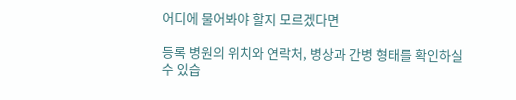어디에 물어봐야 할지 모르겠다면

등록 병원의 위치와 연락처, 병상과 간병 형태를 확인하실 수 있습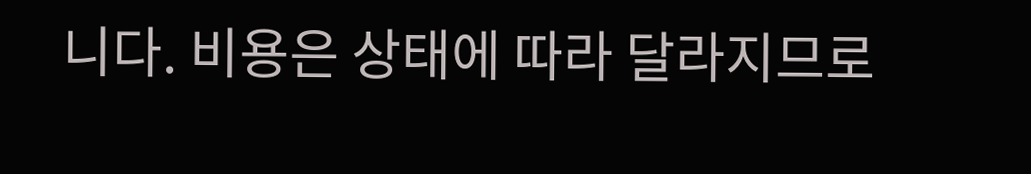니다. 비용은 상태에 따라 달라지므로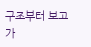구조부터 보고 가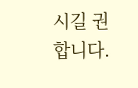시길 권합니다.